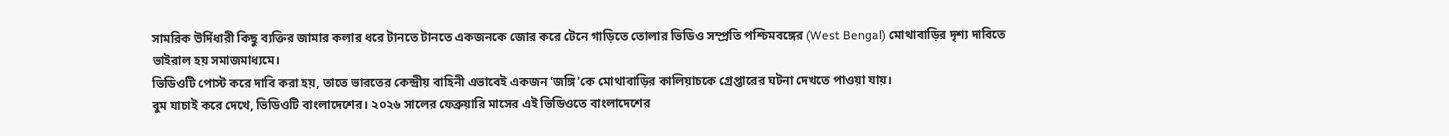সামরিক উর্দিধারী কিছু ব্যক্তির জামার কলার ধরে টানতে টানতে একজনকে জোর করে টেনে গাড়িতে তোলার ভিডিও সম্প্রতি পশ্চিমবঙ্গের (West Bengal) মোথাবাড়ির দৃশ্য দাবিতে ভাইরাল হয় সমাজমাধ্যমে।
ভিডিওটি পোস্ট করে দাবি করা হয়, তাতে ভারতের কেন্দ্রীয় বাহিনী এভাবেই একজন 'জঙ্গি'কে মোথাবাড়ির কালিয়াচকে গ্রেপ্তারের ঘটনা দেখতে পাওয়া যায়।
বুম যাচাই করে দেখে, ভিডিওটি বাংলাদেশের। ২০২৬ সালের ফেব্রুয়ারি মাসের এই ভিডিওতে বাংলাদেশের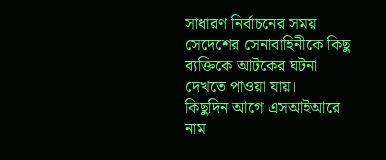সাধারণ নির্বাচনের সময় সেদেশের সেনাবাহিনীকে কিছু ব্যক্তিকে আটকের ঘটনা দেখতে পাওয়া যায়।
কিছুদিন আগে এসআইআরে নাম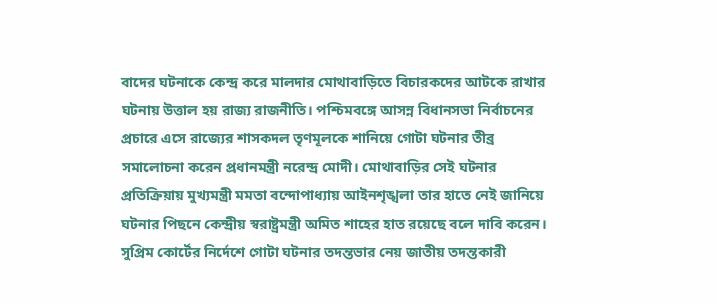বাদের ঘটনাকে কেন্দ্র করে মালদার মোথাবাড়িতে বিচারকদের আটকে রাখার ঘটনায় উত্তাল হয় রাজ্য রাজনীতি। পশ্চিমবঙ্গে আসন্ন বিধানসভা নির্বাচনের প্রচারে এসে রাজ্যের শাসকদল তৃণমূলকে শানিয়ে গোটা ঘটনার তীব্র সমালোচনা করেন প্রধানমন্ত্রী নরেন্দ্র মোদী। মোথাবাড়ির সেই ঘটনার প্রতিক্রিয়ায় মুখ্যমন্ত্রী মমতা বন্দোপাধ্যায় আইনশৃঙ্খলা তার হাতে নেই জানিয়ে ঘটনার পিছনে কেন্দ্রীয় স্বরাষ্ট্রমন্ত্রী অমিত শাহের হাত রয়েছে বলে দাবি করেন। সুপ্রিম কোর্টের নির্দেশে গোটা ঘটনার তদন্তভার নেয় জাতীয় তদন্তকারী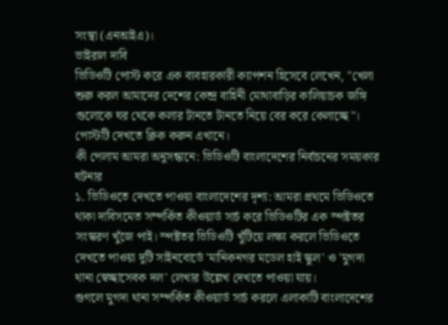সংস্থা (এনআইএ)।
ভাইরাল দাবি
ভিডিওটি পোস্ট করে এক ব্যবহারকারী ক্যাপশন হিসেবে লেখেন, "খেলা শুরু করল আমাদের দেশের কেন্দ্র বাহিনী মোথাবাড়ির কালিয়াচক জঙ্গি গুলোকে ঘর থেকে কলার টানতে টানতে নিয়ে বের করে কেলাচ্ছে"।
পোস্টটি দেখতে ক্লিক করুন এখানে।
কী পেলাম আমরা অনুসন্ধানে: ভিডিওটি বাংলাদেশের নির্বাচনের সময়কার ঘটনার
১. ভিডিওতে দেখতে পাওয়া বাংলাদেশের দৃশ্য: আমরা প্রথমে ভিডিওতে থাকা দাবিসমেত সম্পর্কিত কীওয়ার্ড সার্চ করে ভিডিওটির এক স্পষ্টতর সংস্করণ খুঁজে পাই। স্পষ্টতর ভিডিওটি খুঁটিয়ে লক্ষ্য করলে ভিডিওতে দেখতে পাওয়া দুটি সাইনবোর্ডে 'মানিকনগর মডেল হাই স্কুল' ও 'মুগদা থানা স্বেচ্ছাসেবক দল' লেখার উল্লেখ দেখতে পাওয়া যায়।
গুগলে মুগদা থানা সম্পর্কিত কীওয়ার্ড সার্চ করলে এলাকাটি বাংলাদেশের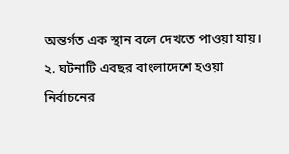অন্তর্গত এক স্থান বলে দেখতে পাওয়া যায়।
২. ঘটনাটি এবছর বাংলাদেশে হওয়া নির্বাচনের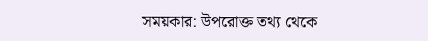সময়কার: উপরোক্ত তথ্য থেকে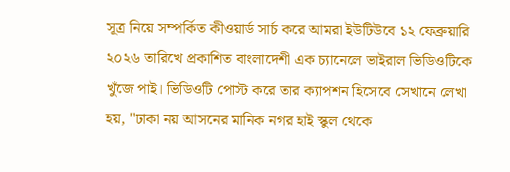সূত্র নিয়ে সম্পর্কিত কীওয়ার্ড সার্চ করে আমরা ইউটিউবে ১২ ফেব্রুয়ারি ২০২৬ তারিখে প্রকাশিত বাংলাদেশী এক চ্যানেলে ভাইরাল ভিডিওটিকে খুঁজে পাই। ভিডিওটি পোস্ট করে তার ক্যাপশন হিসেবে সেখানে লেখা হয়, "ঢাকা নয় আসনের মানিক নগর হাই স্কুল থেকে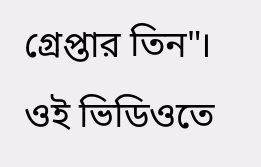গ্রেপ্তার তিন"।
ওই ভিডিওতে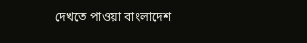দেখতে পাওয়া বাংলাদেশ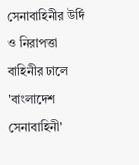সেনাবাহিনীর উর্দি ও নিরাপত্তা বাহিনীর ঢালে 'বাংলাদেশ সেনাবাহিনী'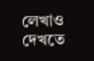লেখাও দেখতে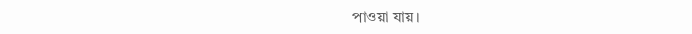পাওয়া যায়।